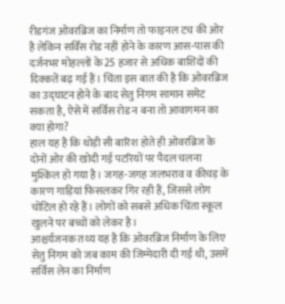रीडगंज ओवरब्रिज का निर्माण तो फाइनल टच की ओर है लेकिन सर्विस रोड नहीं होने के कारण आस-पास की दर्जनभर मोहल्लों के 25 हजार से अधिक बाशिंदों की दिक्कतें बढ़ गई हैं। चिंता इस बात की है कि ओवरब्रिज का उद्घाटन होने के बाद सेतु निगम सामान समेट सकता है, ऐसे में सर्विस रोड न बना तो आवागमन का क्या होगा?
हाल यह है कि थोड़ी सी बारिश होते ही ओवरब्रिज के दोनों ओर की खोदी गई पटरियों पर पैदल चलना मुश्किल हो गया है। जगह-जगह जलभराव व कीचड़ के कारण गाड़ियां फिसलकर गिर रही हैं, जिससे लोग चोटिल हो रहे हैं। लोगों को सबसे अधिक चिंता स्कूल खुलने पर बच्चों को लेकर है।
आश्चर्यजनक तथ्य यह है कि ओवरब्रिज निर्माण के लिए सेतु निगम को जब काम की जिम्मेदारी दी गई थी, उसमें सर्विस लेन का निर्माण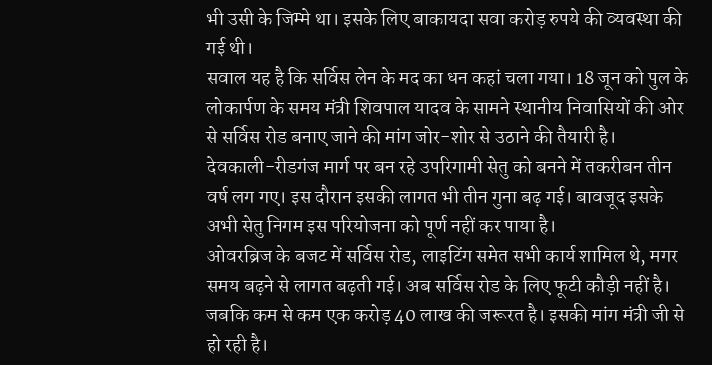भी उसी के जिम्मे था। इसके लिए बाकायदा सवा करोड़ रुपये की व्यवस्था की गई थी।
सवाल यह है कि सर्विस लेन के मद का धन कहां चला गया। 18 जून को पुल के लोकार्पण के समय मंत्री शिवपाल यादव के सामने स्थानीय निवासियों की ओर से सर्विस रोड बनाए जाने की मांग जोर-शोर से उठाने की तैयारी है।
देवकाली-रीडगंज मार्ग पर बन रहे उपरिगामी सेतु को बनने में तकरीबन तीन वर्ष लग गए। इस दौरान इसकी लागत भी तीन गुना बढ़ गई। बावजूद इसके अभी सेतु निगम इस परियोजना को पूर्ण नहीं कर पाया है।
ओवरब्रिज के बजट में सर्विस रोड, लाइटिंग समेत सभी कार्य शामिल थे, मगर समय बढ़ने से लागत बढ़ती गई। अब सर्विस रोड के लिए फूटी कौड़ी नहीं है। जबकि कम से कम एक करोड़ 40 लाख की जरूरत है। इसकी मांग मंत्री जी से हो रही है।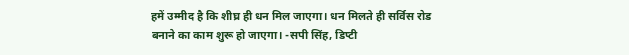हमें उम्मीद है कि शीघ्र ही धन मिल जाएगा। धन मिलते ही सर्विस रोड बनाने का काम शुरू हो जाएगा। -सपी सिंह, डिप्टी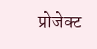प्रोजेक्ट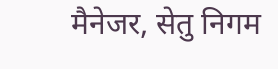मैनेजर, सेतु निगम